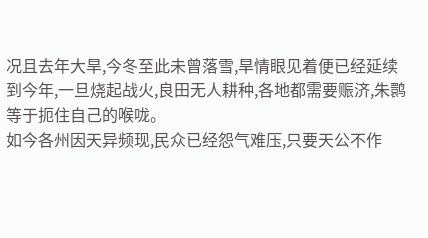况且去年大旱,今冬至此未曾落雪,旱情眼见着便已经延续到今年,一旦烧起战火,良田无人耕种,各地都需要赈济,朱鹮等于扼住自己的喉咙。
如今各州因天异频现,民众已经怨气难压,只要天公不作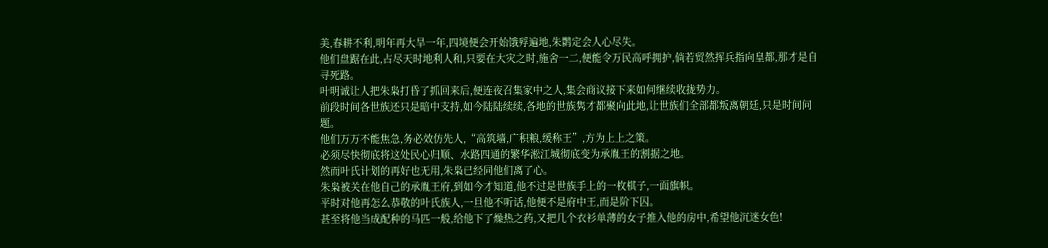美,春耕不利,明年再大旱一年,四境便会开始饿殍遍地,朱鹮定会人心尽失。
他们盘踞在此,占尽天时地利人和,只要在大灾之时,施舍一二,便能令万民高呼拥护,倘若贸然挥兵指向皇都,那才是自寻死路。
叶明诚让人把朱枭打昏了抓回来后,便连夜召集家中之人,集会商议接下来如何继续收拢势力。
前段时间各世族还只是暗中支持,如今陆陆续续,各地的世族隽才都聚向此地,让世族们全部都叛离朝廷,只是时间问题。
他们万万不能焦急,务必效仿先人,“高筑墙,广积粮,缓称王”,方为上上之策。
必须尽快彻底将这处民心归顺、水路四通的繁华淞江城彻底变为承胤王的割据之地。
然而叶氏计划的再好也无用,朱枭已经同他们离了心。
朱枭被关在他自己的承胤王府,到如今才知道,他不过是世族手上的一枚棋子,一面旗帜。
平时对他再怎么恭敬的叶氏族人,一旦他不听话,他便不是府中王,而是阶下囚。
甚至将他当成配种的马匹一般,给他下了燥热之药,又把几个衣衫单薄的女子推入他的房中,希望他沉迷女色!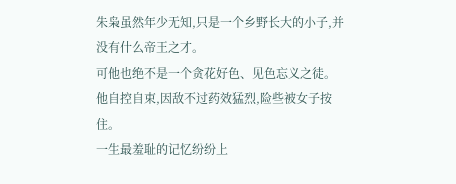朱枭虽然年少无知,只是一个乡野长大的小子,并没有什么帝王之才。
可他也绝不是一个贪花好色、见色忘义之徒。 他自控自束,因敌不过药效猛烈,险些被女子按住。
一生最羞耻的记忆纷纷上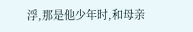浮,那是他少年时,和母亲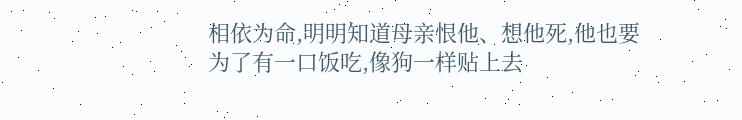相依为命,明明知道母亲恨他、想他死,他也要为了有一口饭吃,像狗一样贴上去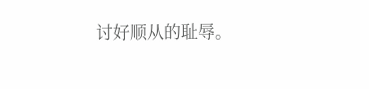讨好顺从的耻辱。